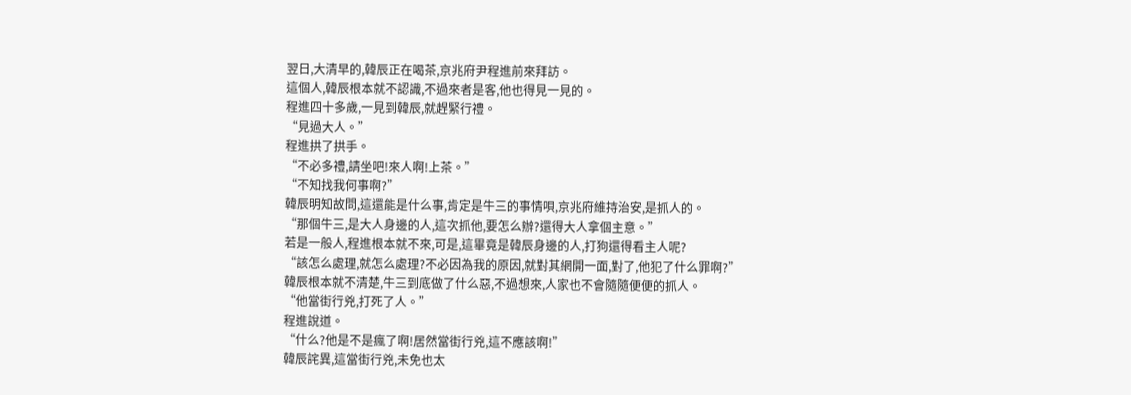翌日,大清早的,韓辰正在喝茶,京兆府尹程進前來拜訪。
這個人,韓辰根本就不認識,不過來者是客,他也得見一見的。
程進四十多歲,一見到韓辰,就趕緊行禮。
“見過大人。”
程進拱了拱手。
“不必多禮,請坐吧!來人啊!上茶。”
“不知找我何事啊?”
韓辰明知故問,這還能是什么事,肯定是牛三的事情唄,京兆府維持治安,是抓人的。
“那個牛三,是大人身邊的人,這次抓他,要怎么辦?還得大人拿個主意。”
若是一般人,程進根本就不來,可是,這畢竟是韓辰身邊的人,打狗還得看主人呢?
“該怎么處理,就怎么處理?不必因為我的原因,就對其網開一面,對了,他犯了什么罪啊?”
韓辰根本就不清楚,牛三到底做了什么惡,不過想來,人家也不會隨隨便便的抓人。
“他當街行兇,打死了人。”
程進說道。
“什么?他是不是瘋了啊!居然當街行兇,這不應該啊!”
韓辰詫異,這當街行兇,未免也太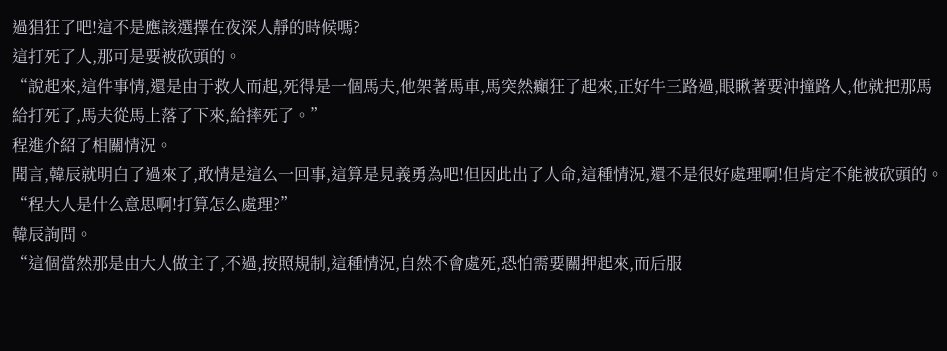過猖狂了吧!這不是應該選擇在夜深人靜的時候嗎?
這打死了人,那可是要被砍頭的。
“說起來,這件事情,還是由于救人而起,死得是一個馬夫,他架著馬車,馬突然癲狂了起來,正好牛三路過,眼瞅著要沖撞路人,他就把那馬給打死了,馬夫從馬上落了下來,給摔死了。”
程進介紹了相關情況。
聞言,韓辰就明白了過來了,敢情是這么一回事,這算是見義勇為吧!但因此出了人命,這種情況,還不是很好處理啊!但肯定不能被砍頭的。
“程大人是什么意思啊!打算怎么處理?”
韓辰詢問。
“這個當然那是由大人做主了,不過,按照規制,這種情況,自然不會處死,恐怕需要關押起來,而后服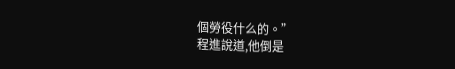個勞役什么的。”
程進說道,他倒是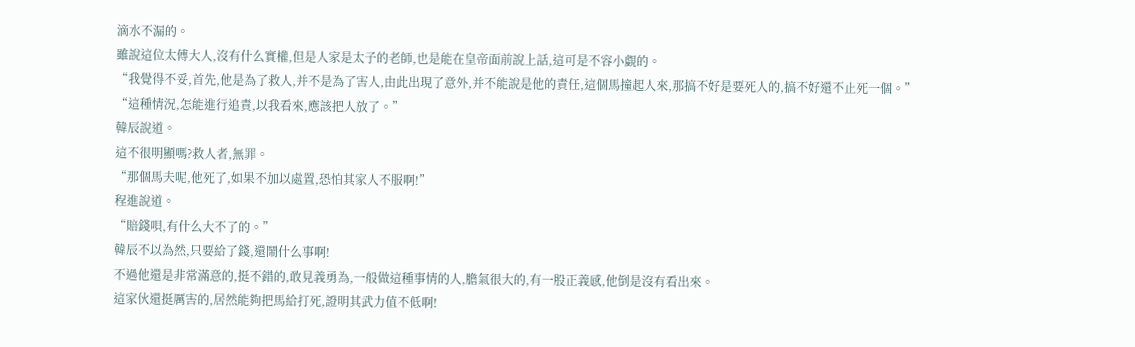滴水不漏的。
雖說這位太傅大人,沒有什么實權,但是人家是太子的老師,也是能在皇帝面前說上話,這可是不容小覷的。
“我覺得不妥,首先,他是為了救人,并不是為了害人,由此出現了意外,并不能說是他的責任,這個馬撞起人來,那搞不好是要死人的,搞不好還不止死一個。”
“這種情況,怎能進行追責,以我看來,應該把人放了。”
韓辰說道。
這不很明顯嗎?救人者,無罪。
“那個馬夫呢,他死了,如果不加以處置,恐怕其家人不服啊!”
程進說道。
“賠錢唄,有什么大不了的。”
韓辰不以為然,只要給了錢,還鬧什么事啊!
不過他還是非常滿意的,挺不錯的,敢見義勇為,一般做這種事情的人,膽氣很大的,有一股正義感,他倒是沒有看出來。
這家伙還挺厲害的,居然能夠把馬給打死,證明其武力值不低啊!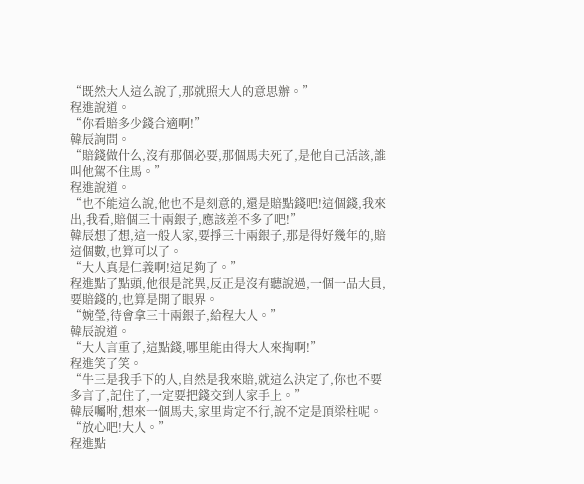“既然大人這么說了,那就照大人的意思辦。”
程進說道。
“你看賠多少錢合適啊!”
韓辰詢問。
“賠錢做什么,沒有那個必要,那個馬夫死了,是他自己活該,誰叫他駕不住馬。”
程進說道。
“也不能這么說,他也不是刻意的,還是賠點錢吧!這個錢,我來出,我看,賠個三十兩銀子,應該差不多了吧!”
韓辰想了想,這一般人家,要掙三十兩銀子,那是得好幾年的,賠這個數,也算可以了。
“大人真是仁義啊!這足夠了。”
程進點了點頭,他很是詫異,反正是沒有聽說過,一個一品大員,要賠錢的,也算是開了眼界。
“婉瑩,待會拿三十兩銀子,給程大人。”
韓辰說道。
“大人言重了,這點錢,哪里能由得大人來掏啊!”
程進笑了笑。
“牛三是我手下的人,自然是我來賠,就這么決定了,你也不要多言了,記住了,一定要把錢交到人家手上。”
韓辰囑咐,想來一個馬夫,家里肯定不行,說不定是頂梁柱呢。
“放心吧!大人。”
程進點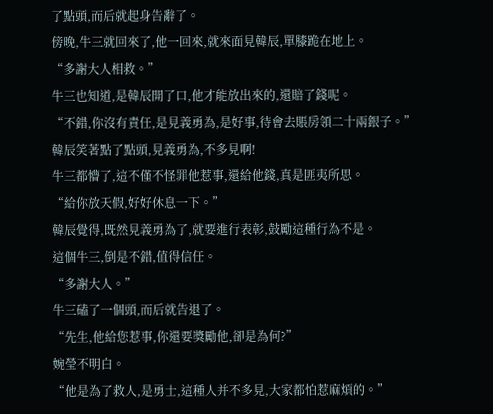了點頭,而后就起身告辭了。
傍晚,牛三就回來了,他一回來,就來面見韓辰,單膝跪在地上。
“多謝大人相救。”
牛三也知道,是韓辰開了口,他才能放出來的,還賠了錢呢。
“不錯,你沒有責任,是見義勇為,是好事,待會去賬房領二十兩銀子。”
韓辰笑著點了點頭,見義勇為,不多見啊!
牛三都懵了,這不僅不怪罪他惹事,還給他錢,真是匪夷所思。
“給你放天假,好好休息一下。”
韓辰覺得,既然見義勇為了,就要進行表彰,鼓勵這種行為不是。
這個牛三,倒是不錯,值得信任。
“多謝大人。”
牛三磕了一個頭,而后就告退了。
“先生,他給您惹事,你還要獎勵他,卻是為何?”
婉瑩不明白。
“他是為了救人,是勇士,這種人并不多見,大家都怕惹麻煩的。”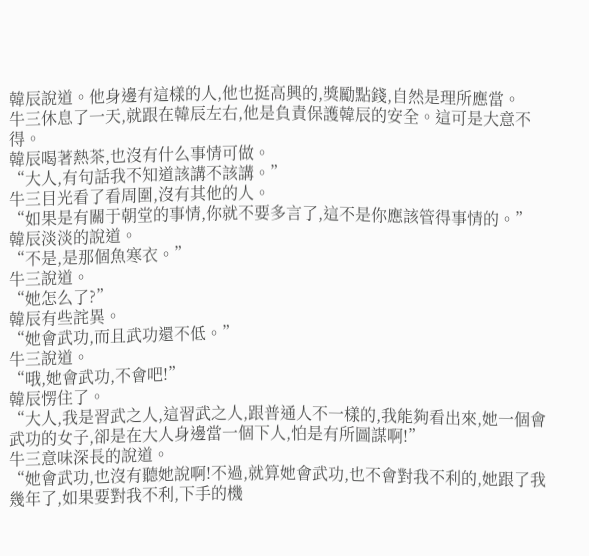韓辰說道。他身邊有這樣的人,他也挺高興的,獎勵點錢,自然是理所應當。
牛三休息了一天,就跟在韓辰左右,他是負責保護韓辰的安全。這可是大意不得。
韓辰喝著熱茶,也沒有什么事情可做。
“大人,有句話我不知道該講不該講。”
牛三目光看了看周圍,沒有其他的人。
“如果是有關于朝堂的事情,你就不要多言了,這不是你應該管得事情的。”
韓辰淡淡的說道。
“不是,是那個魚寒衣。”
牛三說道。
“她怎么了?”
韓辰有些詫異。
“她會武功,而且武功還不低。”
牛三說道。
“哦,她會武功,不會吧!”
韓辰愣住了。
“大人,我是習武之人,這習武之人,跟普通人不一樣的,我能夠看出來,她一個會武功的女子,卻是在大人身邊當一個下人,怕是有所圖謀啊!”
牛三意味深長的說道。
“她會武功,也沒有聽她說啊!不過,就算她會武功,也不會對我不利的,她跟了我幾年了,如果要對我不利,下手的機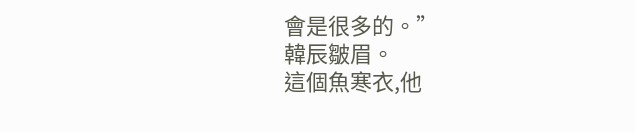會是很多的。”
韓辰皺眉。
這個魚寒衣,他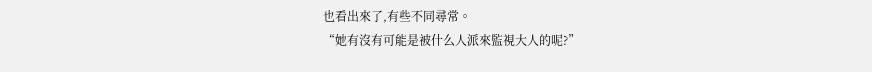也看出來了,有些不同尋常。
“她有沒有可能是被什么人派來監視大人的呢?”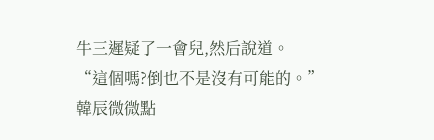牛三遲疑了一會兒,然后說道。
“這個嗎?倒也不是沒有可能的。”
韓辰微微點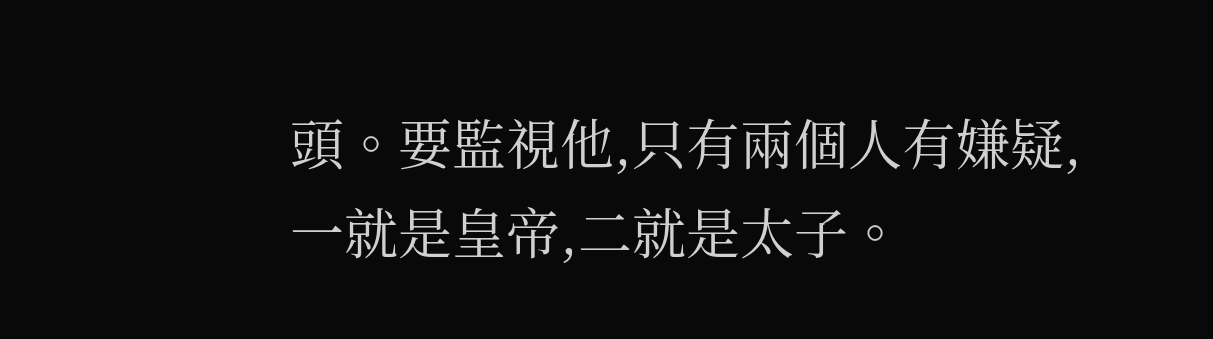頭。要監視他,只有兩個人有嫌疑,一就是皇帝,二就是太子。